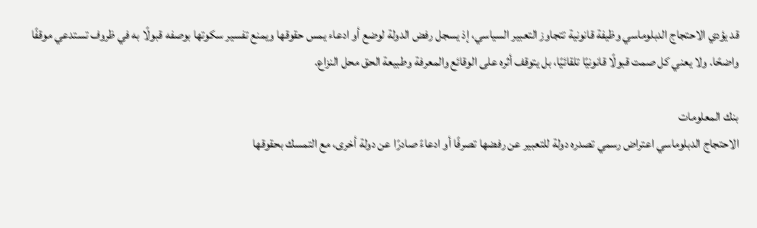قد يؤدي الاحتجاج الدبلوماسي وظيفة قانونية تتجاوز التعبير السياسي، إذ يسجل رفض الدولة لوضع أو ادعاء يمس حقوقها ويمنع تفسير سكوتها بوصفه قبولًا به في ظروف تستدعي موقفًا واضحًا. ولا يعني كل صمت قبولًا قانونيًا تلقائيًا، بل يتوقف أثره على الوقائع والمعرفة وطبيعة الحق محل النزاع.

بنك المعلومات
الاحتجاج الدبلوماسي اعتراض رسمي تصدره دولة للتعبير عن رفضها تصرفًا أو ادعاءً صادرًا عن دولة أخرى، مع التمسك بحقوقها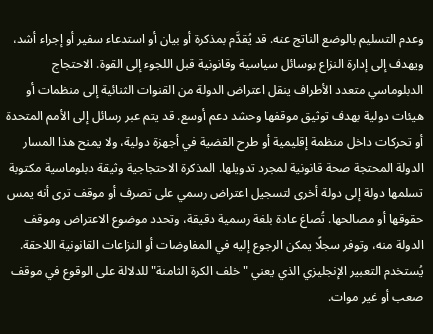وعدم التسليم بالوضع الناتج عنه. قد يُقدَّم بمذكرة أو بيان أو استدعاء سفير أو إجراء أشد، ويهدف إلى إدارة النزاع بوسائل سياسية وقانونية قبل اللجوء إلى القوة. الاحتجاج الدبلوماسي متعدد الأطراف ينقل اعتراض الدولة من القنوات الثنائية إلى منظمات أو هيئات دولية بهدف توثيق موقفها وحشد دعم أوسع. قد يتم عبر رسائل إلى الأمم المتحدة أو تحركات داخل منظمة إقليمية أو طرح القضية في أجهزة دولية، ولا يمنح هذا المسار الدولة المحتجة صحة قانونية لمجرد تدويلها. المذكرة الاحتجاجية وثيقة دبلوماسية مكتوبة تسلمها دولة إلى دولة أخرى لتسجيل اعتراض رسمي على تصرف أو موقف ترى أنه يمس حقوقها أو مصالحها. تُصاغ عادة بلغة رسمية دقيقة، وتحدد موضوع الاعتراض وموقف الدولة منه، وتوفر سجلًا يمكن الرجوع إليه في المفاوضات أو النزاعات القانونية اللاحقة. يُستخدم التعبير الإنجليزي الذي يعني "خلف الكرة الثامنة" للدلالة على الوقوع في موقف صعب أو غير موات.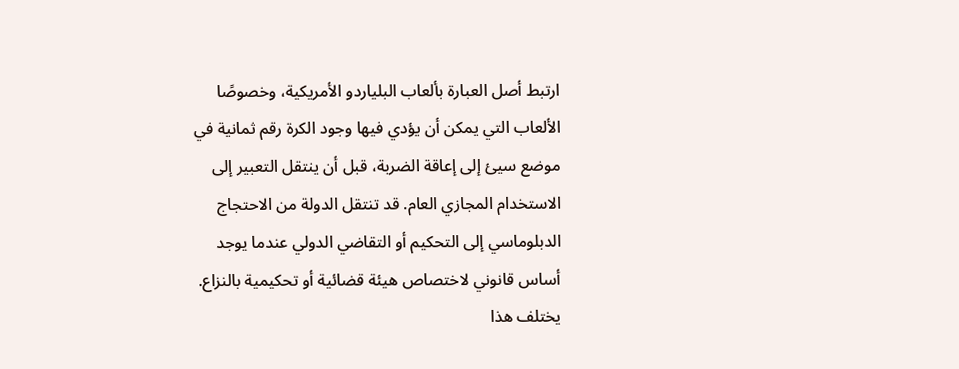ارتبط أصل العبارة بألعاب البلياردو الأمريكية، وخصوصًا الألعاب التي يمكن أن يؤدي فيها وجود الكرة رقم ثمانية في موضع سيئ إلى إعاقة الضربة، قبل أن ينتقل التعبير إلى الاستخدام المجازي العام. قد تنتقل الدولة من الاحتجاج الدبلوماسي إلى التحكيم أو التقاضي الدولي عندما يوجد أساس قانوني لاختصاص هيئة قضائية أو تحكيمية بالنزاع. يختلف هذا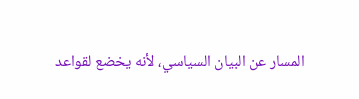المسار عن البيان السياسي، لأنه يخضع لقواعد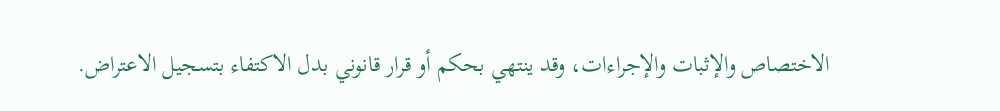الاختصاص والإثبات والإجراءات، وقد ينتهي بحكم أو قرار قانوني بدل الاكتفاء بتسجيل الاعتراض.